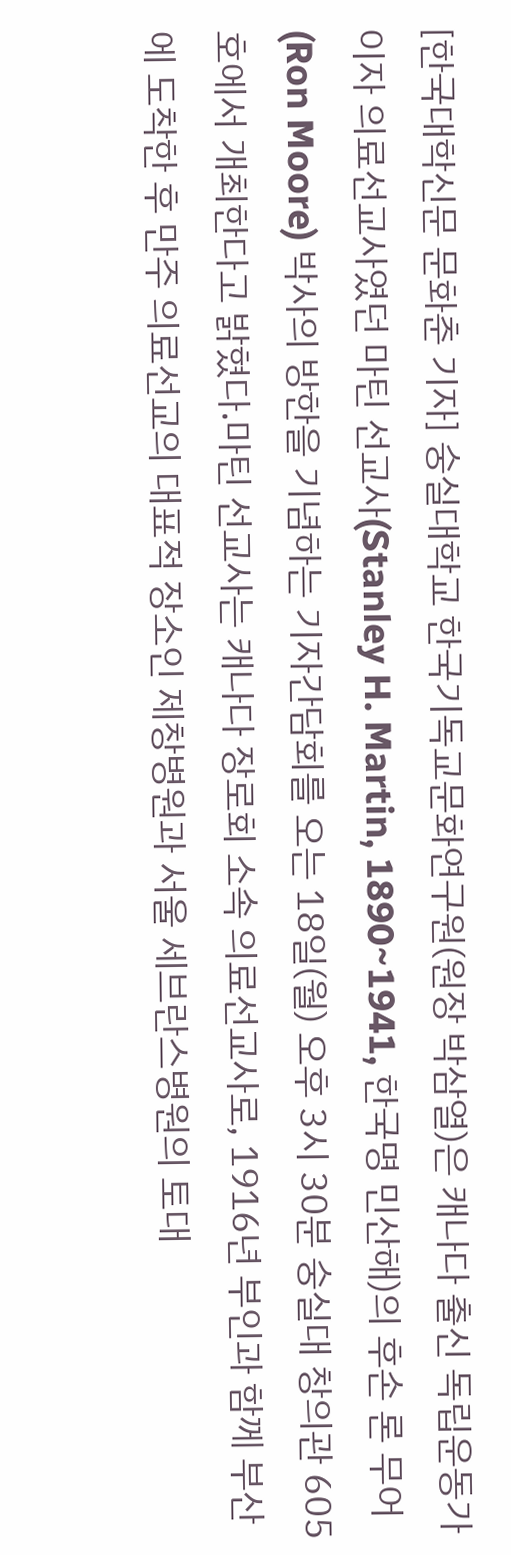[한국대학신문 문화춘 기자] 숭실대학교 한국기독교문화연구원(원장 박삼열)은 캐나다 출신 독립운동가이자 의료선교사였던 마틴 선교사(Stanley H. Martin, 1890~1941, 한국명 민산해)의 후손 론 무어(Ron Moore) 박사의 방한을 기념하는 기자간담회를 오는 18일(월) 오후 3시 30분 숭실대 창의관 605호에서 개최한다고 밝혔다.마틴 선교사는 캐나다 장로회 소속 의료선교사로, 1916년 부인과 함께 부산에 도착한 후 만주 의료선교의 대표적 장소인 제창병원과 서울 세브란스병원의 토대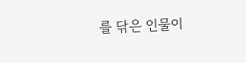를 닦은 인물이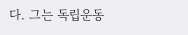다. 그는 독립운동